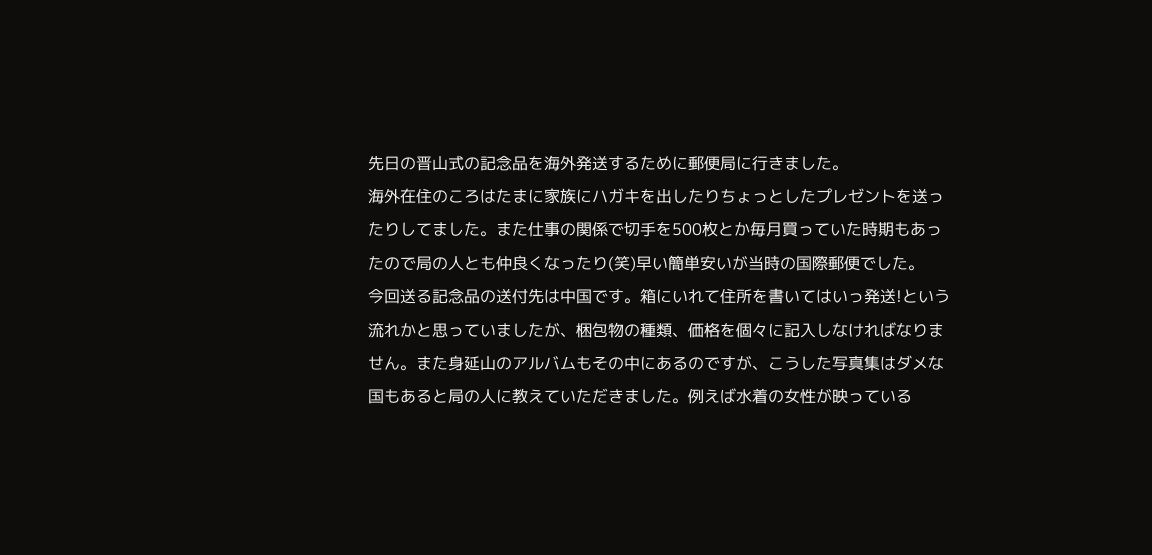先日の晋山式の記念品を海外発送するために郵便局に行きました。
海外在住のころはたまに家族にハガキを出したりちょっとしたプレゼントを送ったりしてました。また仕事の関係で切手を500枚とか毎月買っていた時期もあったので局の人とも仲良くなったり(笑)早い簡単安いが当時の国際郵便でした。
今回送る記念品の送付先は中国です。箱にいれて住所を書いてはいっ発送!という流れかと思っていましたが、梱包物の種類、価格を個々に記入しなければなりません。また身延山のアルバムもその中にあるのですが、こうした写真集はダメな国もあると局の人に教えていただきました。例えば水着の女性が映っている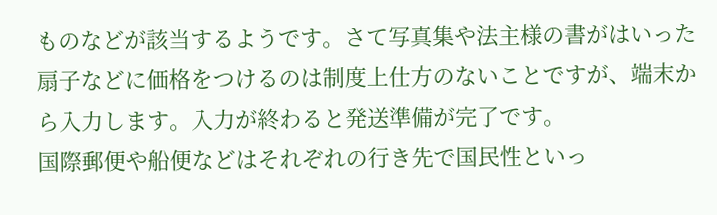ものなどが該当するようです。さて写真集や法主様の書がはいった扇子などに価格をつけるのは制度上仕方のないことですが、端末から入力します。入力が終わると発送準備が完了です。
国際郵便や船便などはそれぞれの行き先で国民性といっ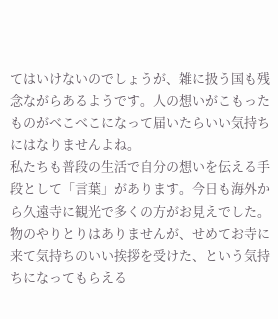てはいけないのでしょうが、雑に扱う国も残念ながらあるようです。人の想いがこもったものがべこべこになって届いたらいい気持ちにはなりませんよね。
私たちも普段の生活で自分の想いを伝える手段として「言葉」があります。今日も海外から久遠寺に観光で多くの方がお見えでした。物のやりとりはありませんが、せめてお寺に来て気持ちのいい挨拶を受けた、という気持ちになってもらえる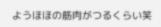ようほほの筋肉がつるくらい笑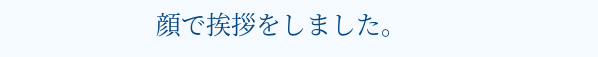顔で挨拶をしました。